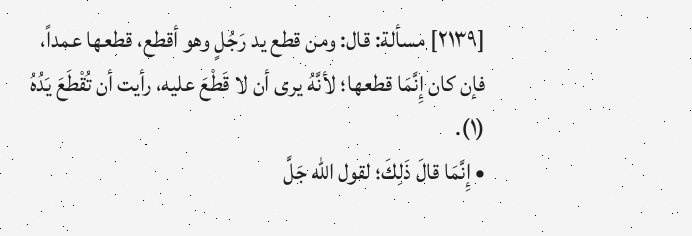[٢١٣٩] مسألة: قال: ومن قطع يد رَجُلٍ وهو أقطع، قطعها عمداً، فإن كان إِنَّمَا قطعها؛ لأنَّهُ يرى أن لا قَطْعَ عليه، رأيت أن تُقْطَعَ يَدُهُ (١).
• إِنَّمَا قالَ ذَلِكَ؛ لقول الله جَلَّ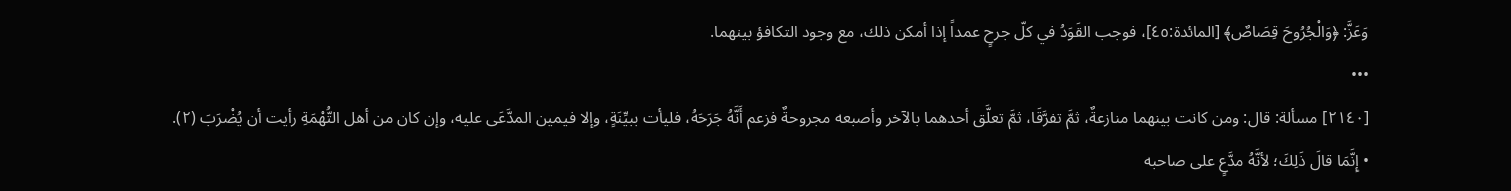وَعَزَّ: ﴿وَالْجُرُوحَ قِصَاصٌ﴾ [المائدة:٤٥]، فوجب القَوَدُ في كلّ جرحٍ عمداً إذا أمكن ذلك، مع وجود التكافؤ بينهما.
•••
[٢١٤٠] مسألة: قال: ومن كانت بينهما منازعةٌ، ثمَّ تفرَّقَا، ثمَّ تعلَّق أحدهما بالآخر وأصبعه مجروحةٌ فزعم أَنَّهُ جَرَحَهُ، فليأت ببيِّنَةٍ، وإلا فيمين المدَّعَى عليه، وإن كان من أهل التُّهْمَةِ رأيت أن يُضْرَبَ (٢).
• إِنَّمَا قالَ ذَلِكَ؛ لأنَّهُ مدَّعٍ على صاحبه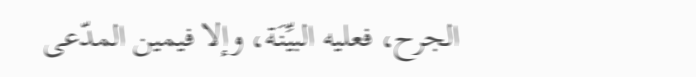الجرح، فعليه البيِّنَة، وإلا فيمين المدّعى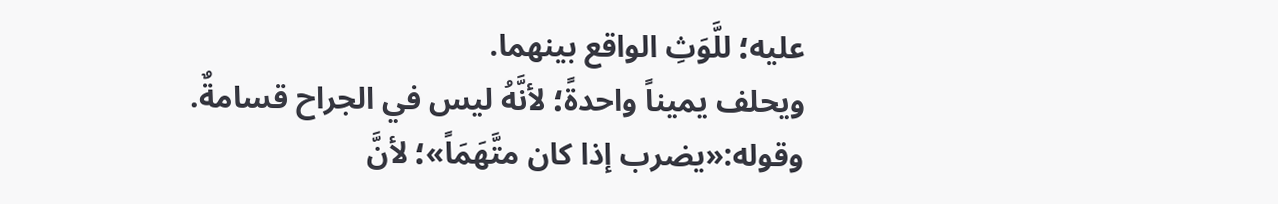عليه؛ للَّوَثِ الواقع بينهما.
ويحلف يميناً واحدةً؛ لأنَّهُ ليس في الجراح قسامةٌ.
وقوله:«يضرب إذا كان متَّهَمَاً»؛ لأنَّ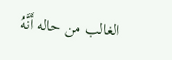الغالب من حاله أَنَّهُ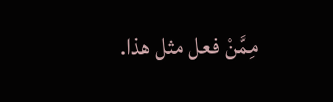مِمَّنْ فعل مثل هذا.